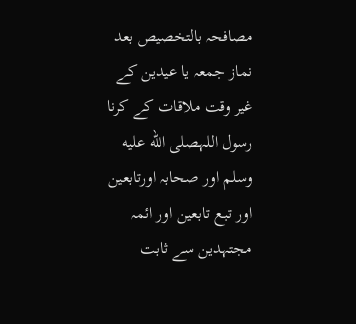مصافحہ بالتخصیص بعد نماز جمعہ یا عیدین کے غیر وقت ملاقات کے کرنا رسول اللہصلى الله عليه وسلم اور صحابہ اورتابعین اور تبع تابعین اور ائمہ مجتہدین سے ثابت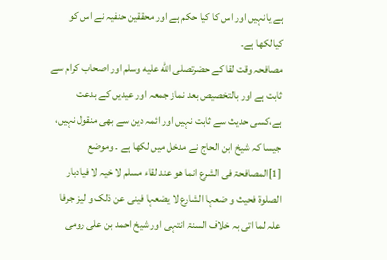ہے یانہیں اور اس کا کیا حکم ہے اور محققین حنفیہ نے اس کو کیالکھا ہے۔
مصافحہ وقت لقا کے حضرتصلى الله عليه وسلم اور اصحاب کرام سے ثابت ہے اور بالتخصیص بعد نماز جمعہ اور عیدیں کے بدعت ہے،کسی حدیث سے ثابت نہیں اور ائمہ دین سے بھی منقول نہیں، جیسا کہ شیخ ابن الحاج نے مدخل میں لکھا ہے ۔ وموضع [1]المصافحۃ فی الشرع انما ھو عند لقاء مسلم لا خیہ لا فیادبار الصلوۃ فحیث و ضعہا الشارع لا یضعہا فینی عن ذلک و لیز جرفا علہ لما اتی بہ خلاف السنۃ انتہی اور شیخ احمد بن علی رومی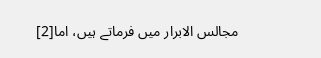مجالس الابرار میں فرماتے ہیں، اما[2]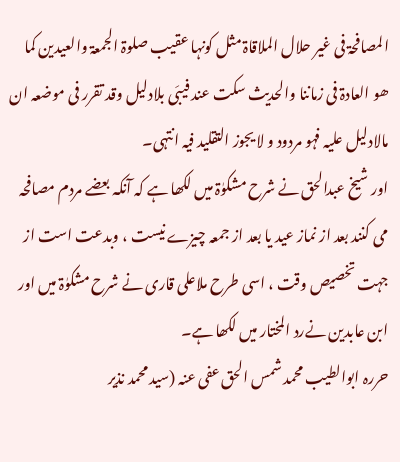المصافحۃ فی غیر حلال الملاقاۃ مثل کونہا عقیب صلوۃ الجمعۃ والعیدین کما ھو العادۃ فی زماننا والحدیث سکت عند فیبَی بلادلیل وقد تقرر فی موضعہ ان مالادلیل علیہ فہو مردود و لا یجوز التقلید فیہ انتہی۔
اور شیخ عبدالحق نے شرح مشکوٰۃ میں لکھا ہے کہ آنکہ بعضے مردم مصافحہ می کنند بعد از نماز عید یا بعد از جمعہ چیزے نیست ، وبدعت است از جہت تخصیص وقت ، اسی طرح ملاعلی قاری نے شرح مشکوٰۃ میں اور ابن عابدین نےرد المختار میں لکھا ہے۔
حررہ ابوالطیب محمد شمس الحق عفی عنہ (سید محمد نذیر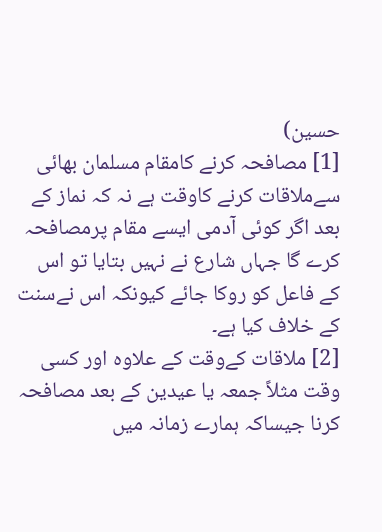حسین)
[1] مصافحہ کرنے کامقام مسلمان بھائی سےملاقات کرنے کاوقت ہے نہ کہ نماز کے بعد اگر کوئی آدمی ایسے مقام پرمصافحہ کرے گا جہاں شارع نے نہیں بتایا تو اس کے فاعل کو روکا جائے کیونکہ اس نےسنت کے خلاف کیا ہے۔
[2] ملاقات کےوقت کے علاوہ اور کسی وقت مثلاً جمعہ یا عیدین کے بعد مصافحہ کرنا جیساکہ ہمارے زمانہ میں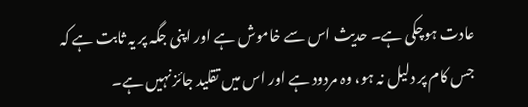عادت ہوچکی ہے۔ حدیث اس سے خاموش ہے اور اپنی جگہ پر یہ ثابت ہے کہ جس کام پر دلیل نہ ہو، وہ مردود ہے اور اس میں تقلید جائز نہیں ہے۔